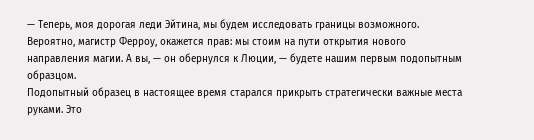— Теперь, моя дорогая леди Эйтина, мы будем исследовать границы возможного. Вероятно, магистр Ферроу, окажется прав: мы стоим на пути открытия нового направления магии. А вы, — он обернулся к Люции, — будете нашим первым подопытным образцом.
Подопытный образец в настоящее время старался прикрыть стратегически важные места руками. Это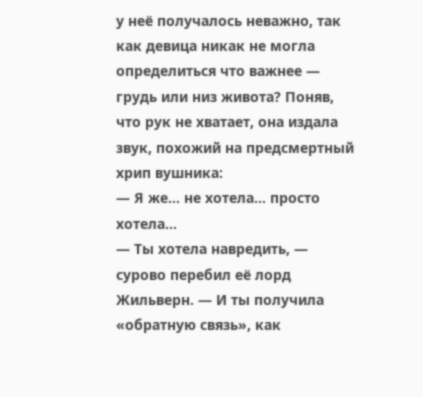у неё получалось неважно, так как девица никак не могла определиться что важнее — грудь или низ живота? Поняв, что рук не хватает, она издала звук, похожий на предсмертный хрип вушника:
— Я же… не хотела… просто хотела…
— Ты хотела навредить, — сурово перебил её лорд Жильверн. — И ты получила «обратную связь», как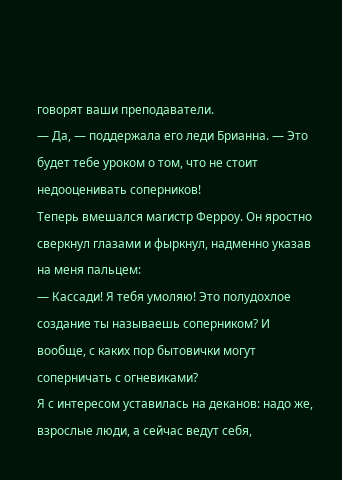говорят ваши преподаватели.
— Да, — поддержала его леди Брианна. — Это будет тебе уроком о том, что не стоит недооценивать соперников!
Теперь вмешался магистр Ферроу. Он яростно сверкнул глазами и фыркнул, надменно указав на меня пальцем:
— Кассади! Я тебя умоляю! Это полудохлое создание ты называешь соперником? И вообще, с каких пор бытовички могут соперничать с огневиками?
Я с интересом уставилась на деканов: надо же, взрослые люди, а сейчас ведут себя,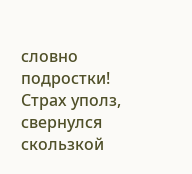словно подростки! Страх уполз, свернулся скользкой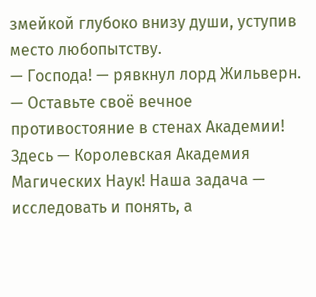змейкой глубоко внизу души, уступив место любопытству.
— Господа! — рявкнул лорд Жильверн. — Оставьте своё вечное противостояние в стенах Академии! Здесь — Королевская Академия Магических Наук! Наша задача — исследовать и понять, а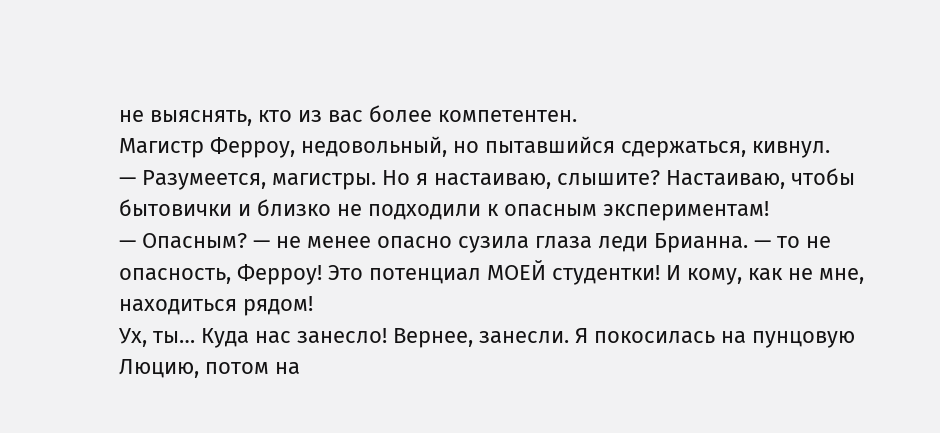не выяснять, кто из вас более компетентен.
Магистр Ферроу, недовольный, но пытавшийся сдержаться, кивнул.
— Разумеется, магистры. Но я настаиваю, слышите? Настаиваю, чтобы бытовички и близко не подходили к опасным экспериментам!
— Опасным? — не менее опасно сузила глаза леди Брианна. — то не опасность, Ферроу! Это потенциал МОЕЙ студентки! И кому, как не мне, находиться рядом!
Ух, ты… Куда нас занесло! Вернее, занесли. Я покосилась на пунцовую Люцию, потом на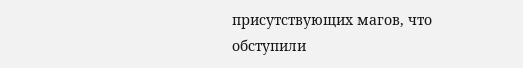присутствующих магов, что обступили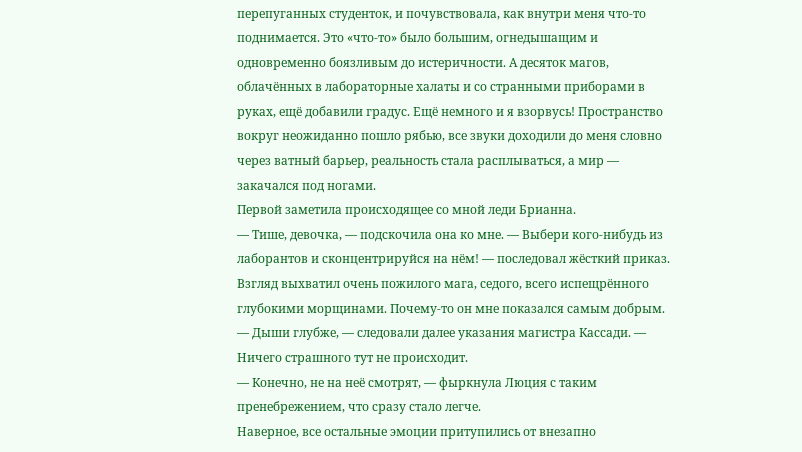перепуганных студенток, и почувствовала, как внутри меня что-то поднимается. Это «что-то» было большим, огнедышащим и одновременно боязливым до истеричности. А десяток магов, облачённых в лабораторные халаты и со странными приборами в руках, ещё добавили градус. Ещё немного и я взорвусь! Пространство вокруг неожиданно пошло рябью, все звуки доходили до меня словно через ватный барьер, реальность стала расплываться, а мир — закачался под ногами.
Первой заметила происходящее со мной леди Брианна.
— Тише, девочка, — подскочила она ко мне. — Выбери кого-нибудь из лаборантов и сконцентрируйся на нём! — последовал жёсткий приказ.
Взгляд выхватил очень пожилого мага, седого, всего испещрённого глубокими морщинами. Почему-то он мне показался самым добрым.
— Дыши глубже, — следовали далее указания магистра Кассади. — Ничего страшного тут не происходит.
— Конечно, не на неё смотрят, — фыркнула Люция с таким пренебрежением, что сразу стало легче.
Наверное, все остальные эмоции притупились от внезапно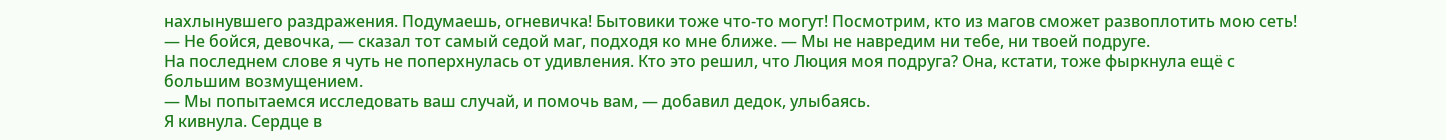нахлынувшего раздражения. Подумаешь, огневичка! Бытовики тоже что-то могут! Посмотрим, кто из магов сможет развоплотить мою сеть!
— Не бойся, девочка, — сказал тот самый седой маг, подходя ко мне ближе. — Мы не навредим ни тебе, ни твоей подруге.
На последнем слове я чуть не поперхнулась от удивления. Кто это решил, что Люция моя подруга? Она, кстати, тоже фыркнула ещё с большим возмущением.
— Мы попытаемся исследовать ваш случай, и помочь вам, — добавил дедок, улыбаясь.
Я кивнула. Сердце в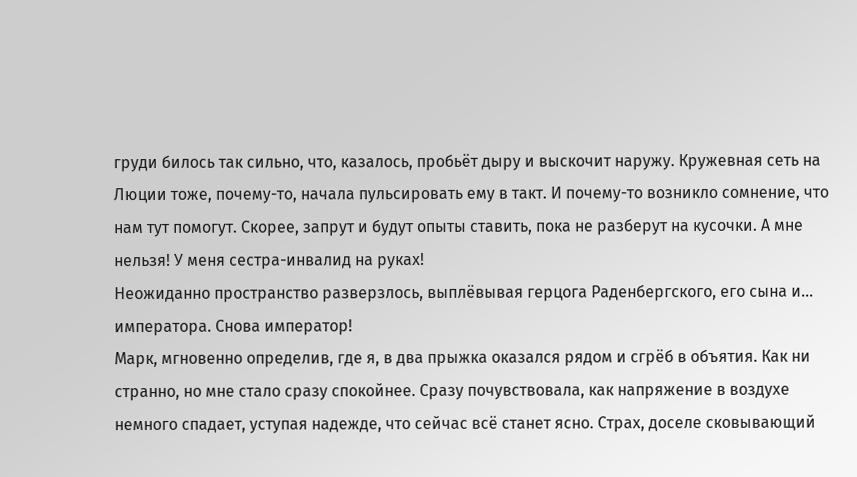груди билось так сильно, что, казалось, пробьёт дыру и выскочит наружу. Кружевная сеть на Люции тоже, почему-то, начала пульсировать ему в такт. И почему-то возникло сомнение, что нам тут помогут. Скорее, запрут и будут опыты ставить, пока не разберут на кусочки. А мне нельзя! У меня сестра-инвалид на руках!
Неожиданно пространство разверзлось, выплёвывая герцога Раденбергского, его сына и… императора. Снова император!
Марк, мгновенно определив, где я, в два прыжка оказался рядом и сгрёб в объятия. Как ни странно, но мне стало сразу спокойнее. Сразу почувствовала, как напряжение в воздухе немного спадает, уступая надежде, что сейчас всё станет ясно. Страх, доселе сковывающий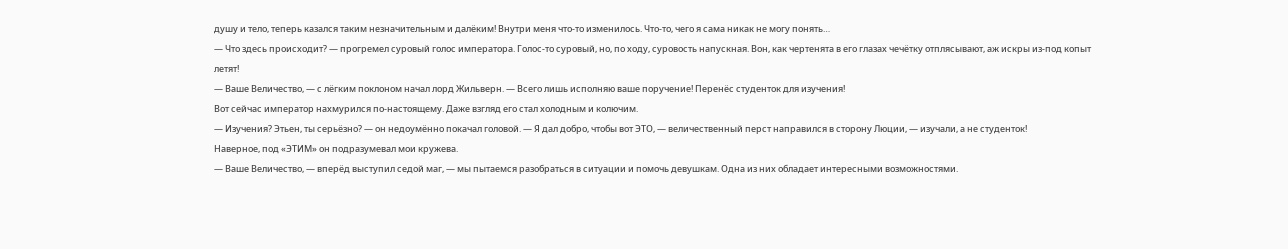душу и тело, теперь казался таким незначительным и далёким! Внутри меня что-то изменилось. Что-то, чего я сама никак не могу понять…
— Что здесь происходит? — прогремел суровый голос императора. Голос-то суровый, но, по ходу, суровость напускная. Вон, как чертенята в его глазах чечётку отплясывают, аж искры из-под копыт летят!
— Ваше Величество, — с лёгким поклоном начал лорд Жильверн. — Всего лишь исполняю ваше поручение! Перенёс студенток для изучения!
Вот сейчас император нахмурился по-настоящему. Даже взгляд его стал холодным и колючим.
— Изучения? Этьен, ты серьёзно? — он недоумённо покачал головой. — Я дал добро, чтобы вот ЭТО, — величественный перст направился в сторону Люции, — изучали, а не студенток!
Наверное, под «ЭТИМ» он подразумевал мои кружева.
— Ваше Величество, — вперёд выступил седой маг, — мы пытаемся разобраться в ситуации и помочь девушкам. Одна из них обладает интересными возможностями.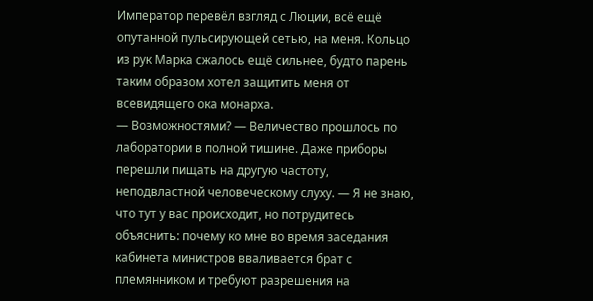Император перевёл взгляд с Люции, всё ещё опутанной пульсирующей сетью, на меня. Кольцо из рук Марка сжалось ещё сильнее, будто парень таким образом хотел защитить меня от всевидящего ока монарха.
— Возможностями? — Величество прошлось по лаборатории в полной тишине. Даже приборы перешли пищать на другую частоту, неподвластной человеческому слуху. — Я не знаю, что тут у вас происходит, но потрудитесь объяснить: почему ко мне во время заседания кабинета министров вваливается брат с племянником и требуют разрешения на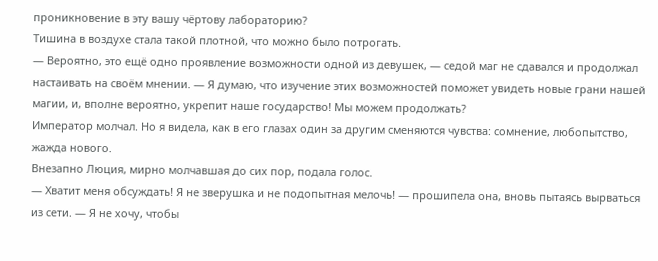проникновение в эту вашу чёртову лабораторию?
Тишина в воздухе стала такой плотной, что можно было потрогать.
— Вероятно, это ещё одно проявление возможности одной из девушек, — седой маг не сдавался и продолжал настаивать на своём мнении. — Я думаю, что изучение этих возможностей поможет увидеть новые грани нашей магии, и, вполне вероятно, укрепит наше государство! Мы можем продолжать?
Император молчал. Но я видела, как в его глазах один за другим сменяются чувства: сомнение, любопытство, жажда нового.
Внезапно Люция, мирно молчавшая до сих пор, подала голос.
— Хватит меня обсуждать! Я не зверушка и не подопытная мелочь! — прошипела она, вновь пытаясь вырваться из сети. — Я не хочу, чтобы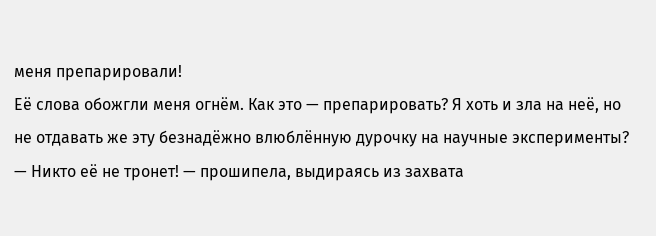меня препарировали!
Её слова обожгли меня огнём. Как это — препарировать? Я хоть и зла на неё, но не отдавать же эту безнадёжно влюблённую дурочку на научные эксперименты?
— Никто её не тронет! — прошипела, выдираясь из захвата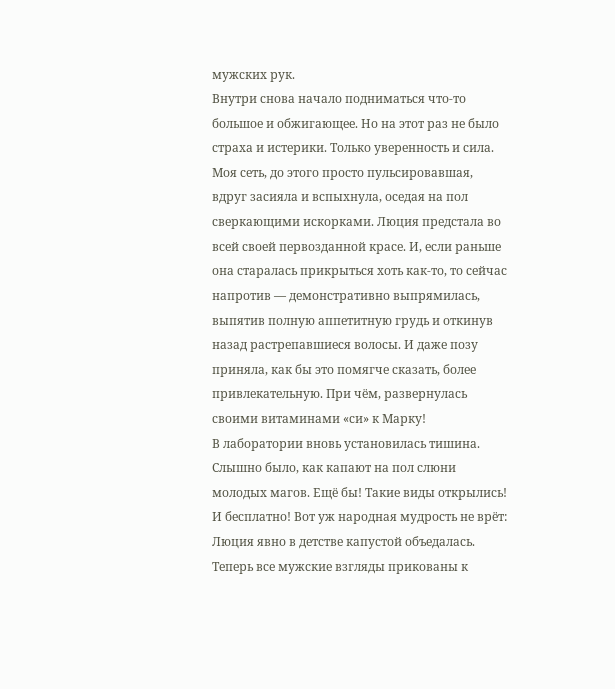мужских рук.
Внутри снова начало подниматься что-то большое и обжигающее. Но на этот раз не было страха и истерики. Только уверенность и сила. Моя сеть, до этого просто пульсировавшая, вдруг засияла и вспыхнула, оседая на пол сверкающими искорками. Люция предстала во всей своей первозданной красе. И, если раньше она старалась прикрыться хоть как-то, то сейчас напротив — демонстративно выпрямилась, выпятив полную аппетитную грудь и откинув назад растрепавшиеся волосы. И даже позу приняла, как бы это помягче сказать, более привлекательную. При чём, развернулась своими витаминами «си» к Марку!
В лаборатории вновь установилась тишина. Слышно было, как капают на пол слюни молодых магов. Ещё бы! Такие виды открылись! И бесплатно! Вот уж народная мудрость не врёт: Люция явно в детстве капустой объедалась. Теперь все мужские взгляды прикованы к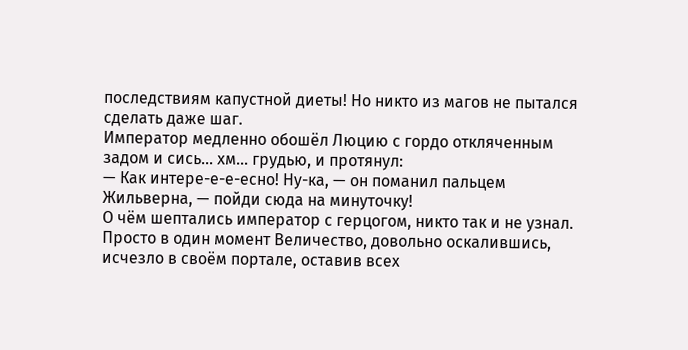последствиям капустной диеты! Но никто из магов не пытался сделать даже шаг.
Император медленно обошёл Люцию с гордо откляченным задом и сись… хм… грудью, и протянул:
— Как интере-е-е-есно! Ну-ка, — он поманил пальцем Жильверна, — пойди сюда на минуточку!
О чём шептались император с герцогом, никто так и не узнал. Просто в один момент Величество, довольно оскалившись, исчезло в своём портале, оставив всех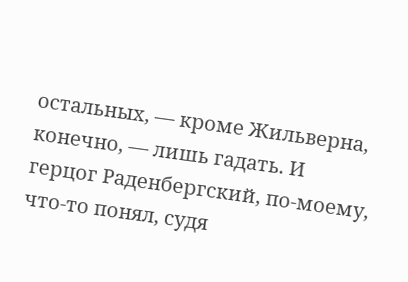остальных, — кроме Жильверна, конечно, — лишь гадать. И герцог Раденбергский, по-моему, что-то понял, судя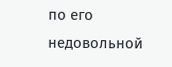по его недовольной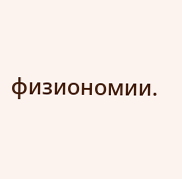физиономии.